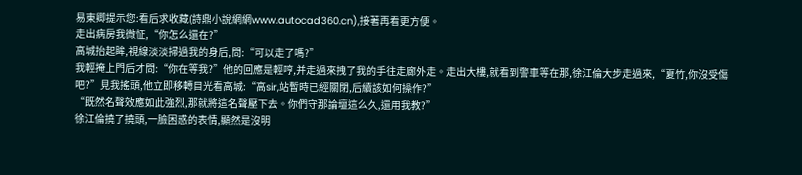易東卿提示您:看后求收藏(詩鼎小說網網www.autocad360.cn),接著再看更方便。
走出病房我微怔,“你怎么還在?”
高城抬起眸,視線淡淡掃過我的身后,問:“可以走了嗎?”
我輕掩上門后才問:“你在等我?”他的回應是輕哼,并走過來拽了我的手往走廊外走。走出大樓,就看到警車等在那,徐江倫大步走過來,“夏竹,你沒受傷吧?”見我搖頭,他立即移轉目光看高城:“高sir,站暫時已經關閉,后續該如何操作?”
“既然名聲效應如此強烈,那就將這名聲壓下去。你們守那論壇這么久,還用我教?”
徐江倫撓了撓頭,一臉困惑的表情,顯然是沒明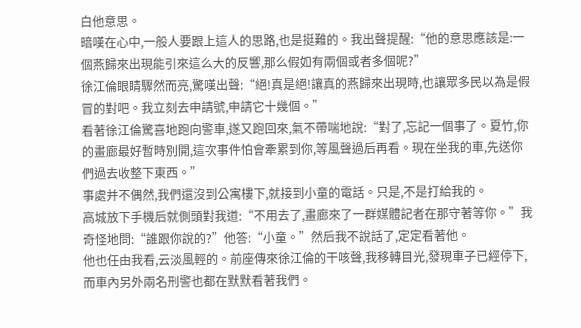白他意思。
暗嘆在心中,一般人要跟上這人的思路,也是挺難的。我出聲提醒:“他的意思應該是:一個燕歸來出現能引來這么大的反響,那么假如有兩個或者多個呢?”
徐江倫眼睛驟然而亮,驚嘆出聲:“絕!真是絕!讓真的燕歸來出現時,也讓眾多民以為是假冒的對吧。我立刻去申請號,申請它十幾個。”
看著徐江倫驚喜地跑向警車,遂又跑回來,氣不帶喘地說:“對了,忘記一個事了。夏竹,你的畫廊最好暫時別開,這次事件怕會牽累到你,等風聲過后再看。現在坐我的車,先送你們過去收整下東西。”
事處并不偶然,我們還沒到公寓樓下,就接到小童的電話。只是,不是打給我的。
高城放下手機后就側頭對我道:“不用去了,畫廊來了一群媒體記者在那守著等你。”我奇怪地問:“誰跟你說的?”他答:“小童。”然后我不說話了,定定看著他。
他也任由我看,云淡風輕的。前座傳來徐江倫的干咳聲,我移轉目光,發現車子已經停下,而車內另外兩名刑警也都在默默看著我們。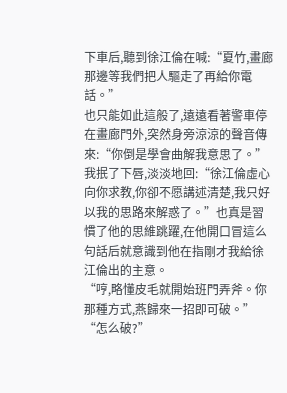下車后,聽到徐江倫在喊:“夏竹,畫廊那邊等我們把人驅走了再給你電話。”
也只能如此這般了,遠遠看著警車停在畫廊門外,突然身旁涼涼的聲音傳來:“你倒是學會曲解我意思了。”我抿了下唇,淡淡地回:“徐江倫虛心向你求教,你卻不愿講述清楚,我只好以我的思路來解惑了。”也真是習慣了他的思維跳躍,在他開口冒這么句話后就意識到他在指剛才我給徐江倫出的主意。
“哼,略懂皮毛就開始班門弄斧。你那種方式,燕歸來一招即可破。”
“怎么破?”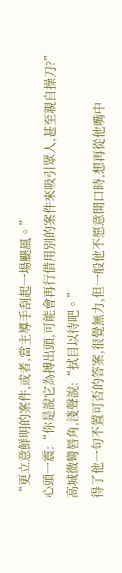“更立意鮮明的案件,或者,當主導手刮起一場颶風。”
心頭一震:“你是說它為搏出頭,可能會再行借用別的案件來吸引眾人,甚至親自操刀?”
高城微彎唇角,淺聲說:“拭目以待吧。”
得了他一句不置可否的答案,很覺無力,但一般他不愿意開口時,想再從他嘴中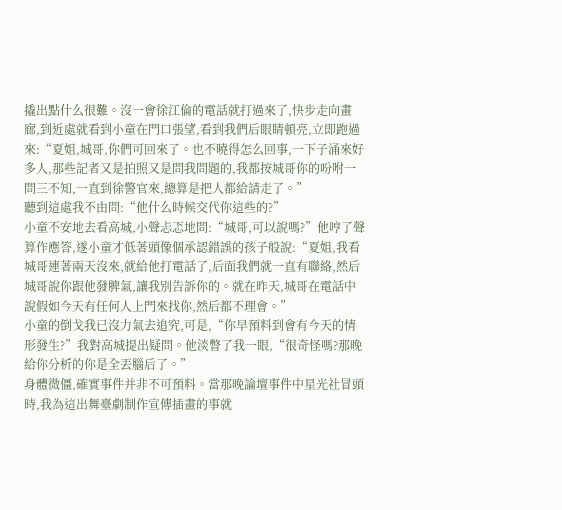撬出點什么很難。沒一會徐江倫的電話就打過來了,快步走向畫廊,到近處就看到小童在門口張望,看到我們后眼睛頓亮,立即跑過來:“夏姐,城哥,你們可回來了。也不曉得怎么回事,一下子涌來好多人,那些記者又是拍照又是問我問題的,我都按城哥你的吩咐一問三不知,一直到徐警官來,總算是把人都給請走了。”
聽到這處我不由問:“他什么時候交代你這些的?”
小童不安地去看高城,小聲忐忑地問:“城哥,可以說嗎?”他哼了聲算作應答,遂小童才低著頭像個承認錯誤的孩子般說:“夏姐,我看城哥連著兩天沒來,就給他打電話了,后面我們就一直有聯絡,然后城哥說你跟他發脾氣,讓我別告訴你的。就在昨天,城哥在電話中說假如今天有任何人上門來找你,然后都不理會。”
小童的倒戈我已沒力氣去追究,可是,“你早預料到會有今天的情形發生?”我對高城提出疑問。他淡瞥了我一眼,“很奇怪嗎?那晚給你分析的你是全丟腦后了。”
身體微僵,確實事件并非不可預料。當那晚論壇事件中星光社冒頭時,我為這出舞臺劇制作宣傳插畫的事就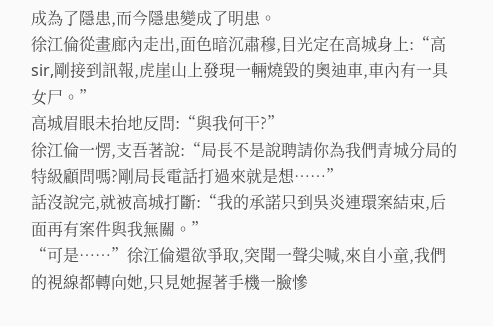成為了隱患,而今隱患變成了明患。
徐江倫從畫廊內走出,面色暗沉肅穆,目光定在高城身上:“高sir,剛接到訊報,虎崖山上發現一輛燒毀的奧迪車,車內有一具女尸。”
高城眉眼未抬地反問:“與我何干?”
徐江倫一愣,支吾著說:“局長不是說聘請你為我們青城分局的特級顧問嗎?剛局長電話打過來就是想……”
話沒說完,就被高城打斷:“我的承諾只到吳炎連環案結束,后面再有案件與我無關。”
“可是……”徐江倫還欲爭取,突聞一聲尖喊,來自小童,我們的視線都轉向她,只見她握著手機一臉慘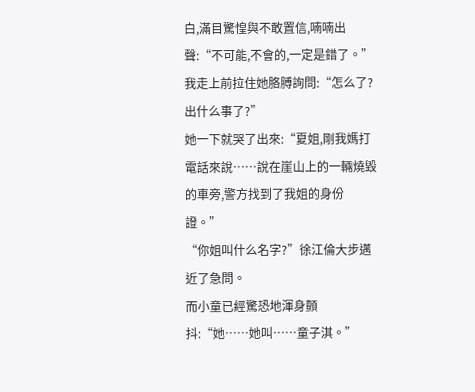白,滿目驚惶與不敢置信,喃喃出聲:“不可能,不會的,一定是錯了。”
我走上前拉住她胳膊詢問:“怎么了?出什么事了?”
她一下就哭了出來:“夏姐,剛我媽打電話來說……說在崖山上的一輛燒毀的車旁,警方找到了我姐的身份證。”
“你姐叫什么名字?”徐江倫大步邁近了急問。
而小童已經驚恐地渾身顫抖:“她……她叫……童子淇。”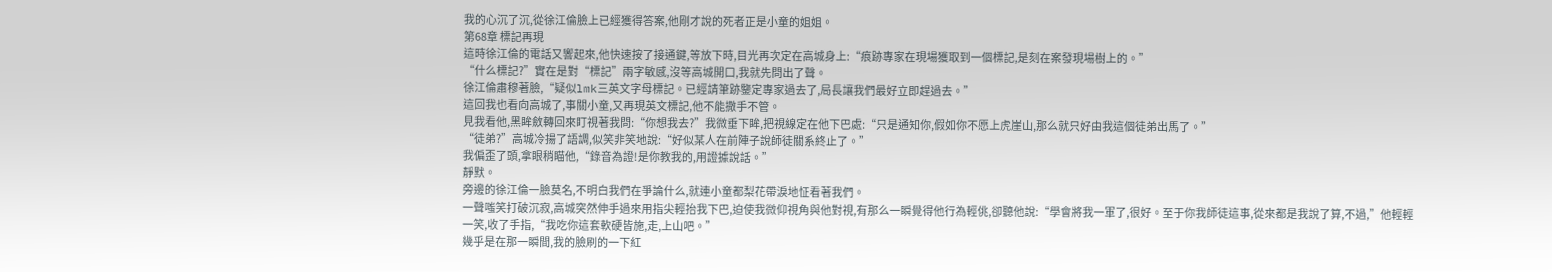我的心沉了沉,從徐江倫臉上已經獲得答案,他剛才說的死者正是小童的姐姐。
第68章 標記再現
這時徐江倫的電話又響起來,他快速按了接通鍵,等放下時,目光再次定在高城身上:“痕跡專家在現場獲取到一個標記,是刻在案發現場樹上的。”
“什么標記?”實在是對“標記”兩字敏感,沒等高城開口,我就先問出了聲。
徐江倫肅穆著臉,“疑似lmk三英文字母標記。已經請筆跡鑒定專家過去了,局長讓我們最好立即趕過去。”
這回我也看向高城了,事關小童,又再現英文標記,他不能撒手不管。
見我看他,黑眸斂轉回來盯視著我問:“你想我去?”我微垂下眸,把視線定在他下巴處:“只是通知你,假如你不愿上虎崖山,那么就只好由我這個徒弟出馬了。”
“徒弟?”高城冷揚了語調,似笑非笑地說:“好似某人在前陣子說師徒關系終止了。”
我偏歪了頭,拿眼稍瞄他,“錄音為證!是你教我的,用證據說話。”
靜默。
旁邊的徐江倫一臉莫名,不明白我們在爭論什么,就連小童都梨花帶淚地怔看著我們。
一聲嗤笑打破沉寂,高城突然伸手過來用指尖輕抬我下巴,迫使我微仰視角與他對視,有那么一瞬覺得他行為輕佻,卻聽他說:“學會將我一軍了,很好。至于你我師徒這事,從來都是我說了算,不過,”他輕輕一笑,收了手指,“我吃你這套軟硬皆施,走,上山吧。”
幾乎是在那一瞬間,我的臉刷的一下紅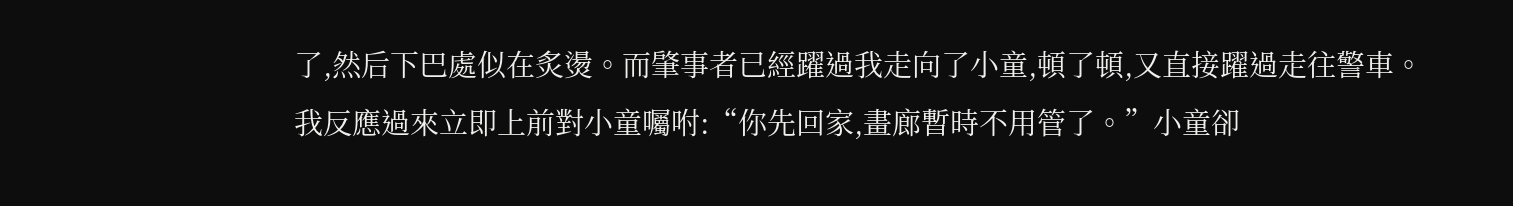了,然后下巴處似在炙燙。而肇事者已經躍過我走向了小童,頓了頓,又直接躍過走往警車。我反應過來立即上前對小童囑咐:“你先回家,畫廊暫時不用管了。”小童卻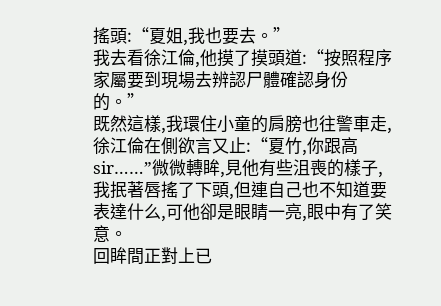搖頭:“夏姐,我也要去。”
我去看徐江倫,他摸了摸頭道:“按照程序家屬要到現場去辨認尸體確認身份的。”
既然這樣,我環住小童的肩膀也往警車走,徐江倫在側欲言又止:“夏竹,你跟高sir……”微微轉眸,見他有些沮喪的樣子,我抿著唇搖了下頭,但連自己也不知道要表達什么,可他卻是眼睛一亮,眼中有了笑意。
回眸間正對上已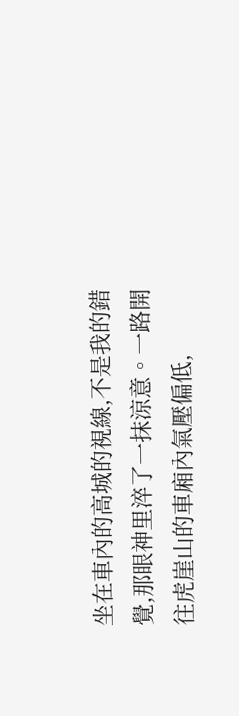坐在車內的高城的視線,不是我的錯覺,那眼神里淬了一抹涼意。一路開往虎崖山的車廂內氣壓偏低,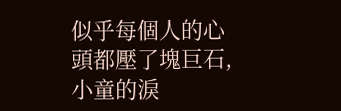似乎每個人的心頭都壓了塊巨石,小童的淚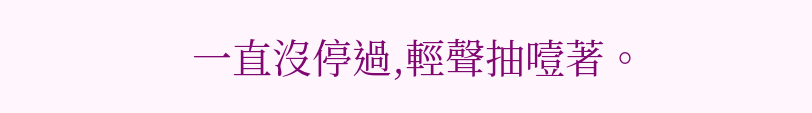一直沒停過,輕聲抽噎著。